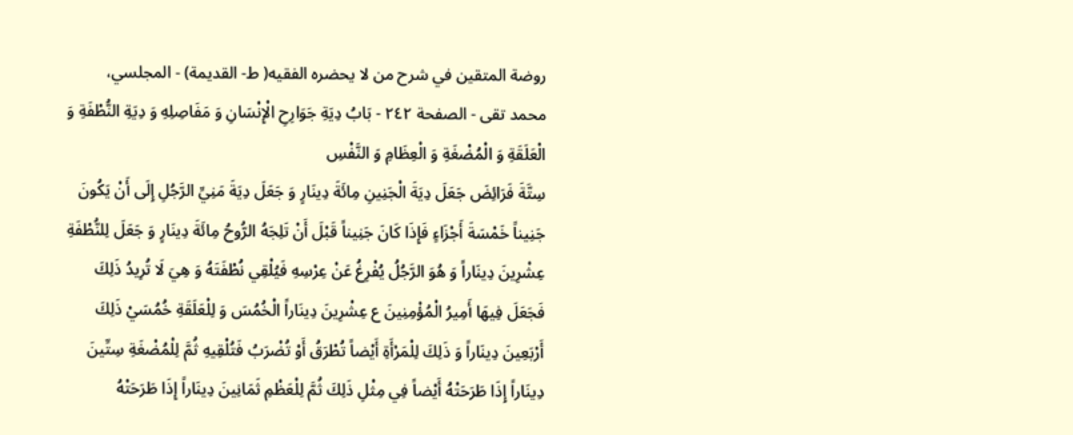روضة المتقين في شرح من لا يحضره الفقيه( ط- القديمة) - المجلسي، محمد تقى - الصفحة ٢٤٢ - بَابُ دِيَةِ جَوَارِحِ الْإِنْسَانِ وَ مَفَاصِلِهِ وَ دِيَةِ النُّطْفَةِ وَ الْعَلَقَةِ وَ الْمُضْغَةِ وَ الْعِظَامِ وَ النَّفْسِ
سِتَّةَ فَرَائِضَ جَعَلَ دِيَةَ الْجَنِينِ مِائَةَ دِينَارٍ وَ جَعَلَ دِيَةَ مَنِيِّ الرَّجُلِ إِلَى أَنْ يَكُونَ جَنِيناً خَمْسَةَ أَجْزَاءٍ فَإِذَا كَانَ جَنِيناً قَبْلَ أَنْ تَلِجَهُ الرُّوحُ مِائَةَ دِينَارٍ وَ جَعَلَ لِلنُّطْفَةِ عِشْرِينَ دِينَاراً وَ هُوَ الرَّجُلُ يُفْرِغُ عَنْ عِرْسِهِ فَيُلْقِي نُطْفَتَهُ وَ هِيَ لَا تُرِيدُ ذَلِكَ فَجَعَلَ فِيهَا أَمِيرُ الْمُؤْمِنِينَ ع عِشْرِينَ دِينَاراً الْخُمُسَ وَ لِلْعَلَقَةِ خُمُسَيْ ذَلِكَ أَرْبَعِينَ دِينَاراً وَ ذَلِكَ لِلْمَرْأَةِ أَيْضاً تُطْرَقُ أَوْ تُضْرَبُ فَتُلْقِيهِ ثُمَّ لِلْمُضْغَةِ سِتِّينَ دِينَاراً إِذَا طَرَحَتْهُ أَيْضاً فِي مِثْلِ ذَلِكَ ثُمَّ لِلْعَظْمِ ثَمَانِينَ دِينَاراً إِذَا طَرَحَتْهُ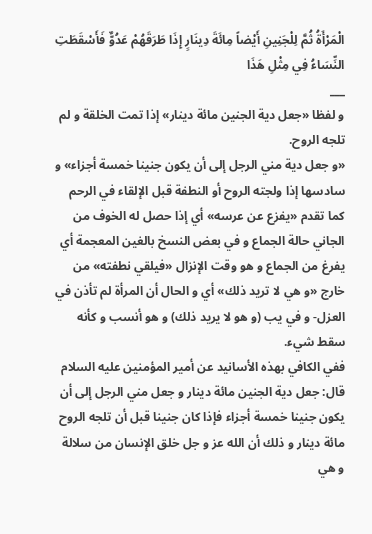الْمَرْأَةُ ثُمَّ لِلْجَنِينِ أَيْضاً مِائَةَ دِينَارٍ إِذَا طَرَقَهُمْ عَدُوٌّ فَأَسْقَطَتِ النِّسَاءُ فِي مِثْلِ هَذَا
___
و لفظا «جعل دية الجنين مائة دينار» إذا تمت الخلقة و لم تلجه الروح.
«و جعل دية مني الرجل إلى أن يكون جنينا خمسة أجزاء» و سادسها إذا ولجته الروح أو النطفة قبل الإلقاء في الرحم كما تقدم «يفزع عن عرسه» أي إذا حصل له الخوف من الجاني حالة الجماع و في بعض النسخ بالغين المعجمة أي يفرغ من الجماع و هو وقت الإنزال «فيلقي نطفته» من خارج «و هي لا تريد ذلك» أي و الحال أن المرأة لم تأذن في العزل- و في يب (و هو لا يريد ذلك) و هو أنسب و كأنه سقط شيء.
ففي الكافي بهذه الأسانيد عن أمير المؤمنين عليه السلام قال: جعل دية الجنين مائة دينار و جعل مني الرجل إلى أن يكون جنينا خمسة أجزاء فإذا كان جنينا قبل أن تلجه الروح مائة دينار و ذلك أن الله عز و جل خلق الإنسان من سلالة و هي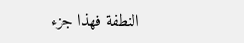النطفة فهذا جزء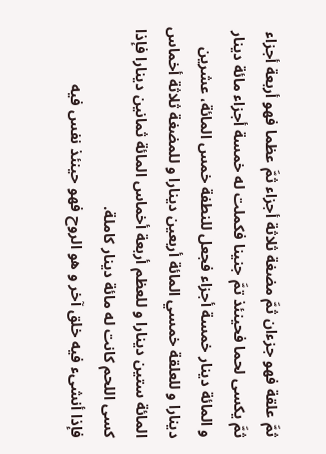ثمَّ علقة فهو جزءان ثمَّ مضغة ثلاثة أجزاء ثمَّ عظما فهو أربعة أجزاء ثمَّ يكسى لحما فحينئذ تمَّ جنينا فكملت له خمسة أجزاء مائة دينار و المائة دينار خمسة أجزاء فجعل للنطفة خمس المائة، عشرين دينارا و للعلقة خمسي المائة أربعين دينارا و للمضغة ثلاثة أخماس المائة ستين دينارا و للعظم أربعة أخماس المائة ثمانين دينارا فإذا كسى اللحم كانت له مائة دينار كاملة.
فإذا أنشىء فيه خلق آخر و هو الروح فهو حينئذ نفس فيه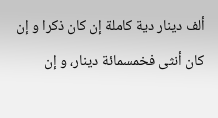ألف دينار دية كاملة إن كان ذكرا و إن كان أنثى فخمسمائة دينار، و إن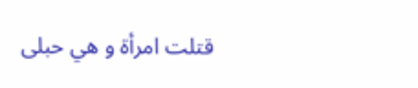قتلت امرأة و هي حبلى